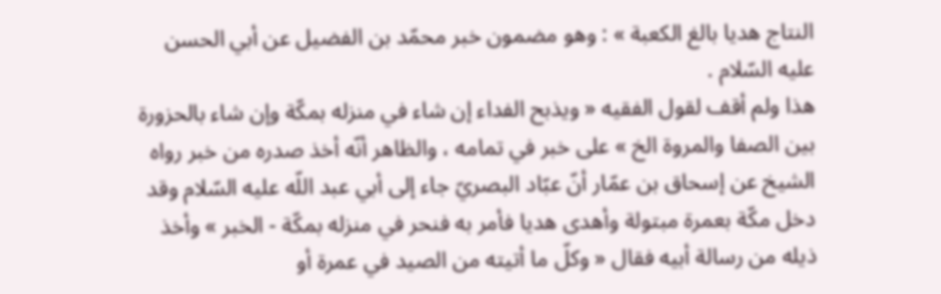النتاج هديا بالغ الكعبة » : وهو مضمون خبر محمّد بن الفضيل عن أبي الحسن عليه السّلام .
هذا ولم أقف لقول الفقيه « ويذبح الفداء إن شاء في منزله بمكّة وإن شاء بالحزورة بين الصفا والمروة الخ » على خبر في تمامه ، والظاهر أنّه أخذ صدره من خبر رواه الشيخ عن إسحاق بن عمّار أنّ عبّاد البصريّ جاء إلى أبي عبد اللّه عليه السّلام وقد دخل مكّة بعمرة مبتولة وأهدى هديا فأمر به فنحر في منزله بمكّة - الخبر » وأخذ ذيله من رسالة أبيه فقال « وكلّ ما أتيته من الصيد في عمرة أو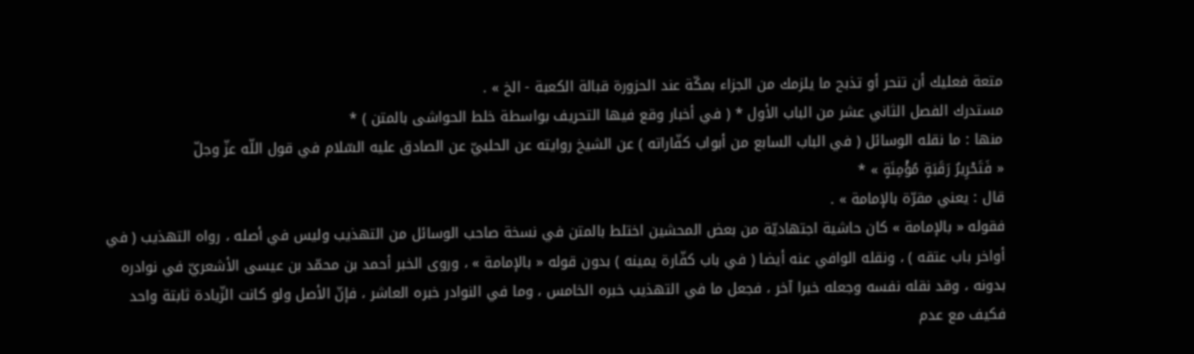متعة فعليك أن تنحر أو تذبح ما يلزمك من الجزاء بمكّة عند الحزورة قبالة الكعبة - الخ » .
مستدرك الفصل الثاني عشر من الباب الأول * ( في أخبار وقع فيها التحريف بواسطة خلط الحواشى بالمتن ) *
منها : ما نقله الوسائل ( في الباب السابع من أبواب كفّاراته ) عن الشيخ روايته عن الحلبيّ عن الصادق عليه السّلام في قول اللّه عزّ وجلّ
« فَتَحْرِيرُ رَقَبَةٍ مُؤْمِنَةٍ » *
قال : يعني مقرّة بالإمامة » .
فقوله « بالإمامة » كان حاشية اجتهاديّة من بعض المحشين اختلط بالمتن في نسخة صاحب الوسائل من التهذيب وليس في أصله ، رواه التهذيب ( في أواخر باب عتقه ) ، ونقله الوافي عنه أيضا ( في باب كفّارة يمينه ) بدون قوله « بالإمامة » ، وروى الخبر أحمد بن محمّد بن عيسى الأشعريّ في نوادره بدونه ، وقد نقله نفسه وجعله خبرا آخر ، فجعل ما في التهذيب خبره الخامس ، وما في النوادر خبره العاشر ، فإنّ الأصل ولو كانت الزّيادة ثابتة واحد فكيف مع عدم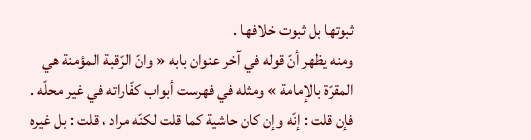ثبوتها بل ثبوت خلافها .
ومنه يظهر أنّ قوله في آخر عنوان بابه « وانّ الرّقبة المؤمنة هي المقرّة بالإمامة » ومثله في فهرست أبواب كفّاراته في غير محلّه .
فإن قلت : إنّه وإن كان حاشية كما قلت لكنّه مراد ، قلت : بل غيره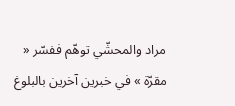مراد والمحشّي توهّم ففسّر « مقرّة » في خبرين آخرين بالبلوغ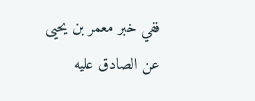ففي خبر معمر بن يحيى عن الصادق عليه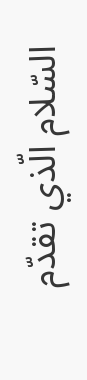السّلام الّذي تقدّم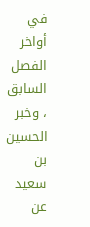في أواخر الفصل السابق ، وخبر الحسين بن سعيد عن